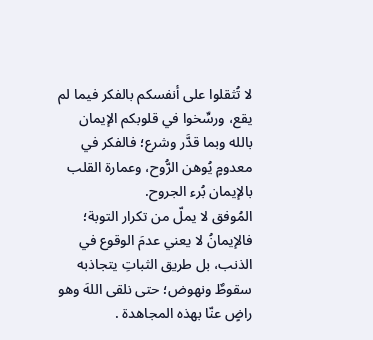لا تُثقلوا على أنفسكم بالفكر فيما لم يقع، ورسِّخوا في قلوبكم الإيمان بالله وبما قدَّر وشرع؛ فالفكر في معدومٍ يُوهن الرُّوح، وعمارة القلب بالإيمان بُرء الجروح.
المُوفق لا يملّ من تكرار التوبة؛ فالإيمانُ لا يعني عدمَ الوقوع في الذنب، بل طريق الثباتِ يتجاذبه سقوطٌ ونهوض؛ حتى نلقى اللهَ وهو راضٍ عنّا بهذه المجاهدة .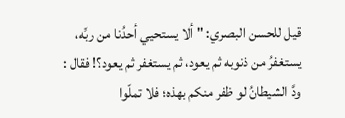قيل للحسن البصري: " ألا يستحيي أحدُنا من ربِّه، يستغفرُ من ذنوبه ثم يعود، ثم يستغفر ثم يعود؟! فقال : ودَّ الشيطانُ لو ظفر منكم بهذه؛ فلا تملّوا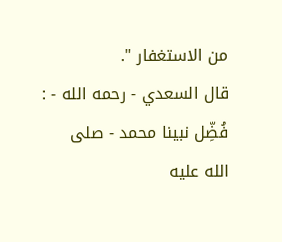من الاستغفار ".
قال السعدي - رحمه الله - :
فُضِّل نبينا محمد - صلى الله عليه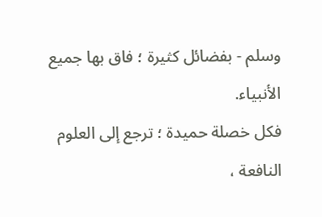وسلم - بفضائل كثيرة ؛ فاق بها جميع الأنبياء.
فكل خصلة حميدة ؛ ترجع إلى العلوم النافعة ،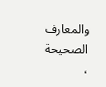والمعارف الصحيحة ،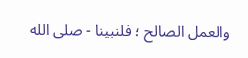والعمل الصالح ؛ فلنبينا - صلى الله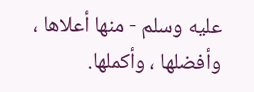عليه وسلم - منها أعلاها ، وأفضلها ، وأكملها.